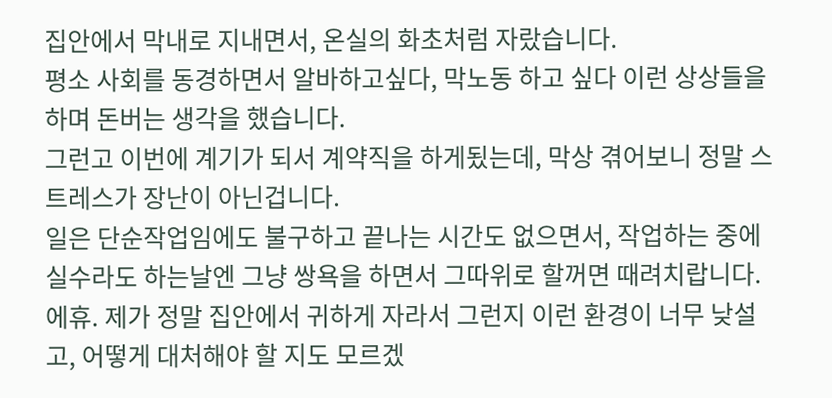집안에서 막내로 지내면서, 온실의 화초처럼 자랐습니다.
평소 사회를 동경하면서 알바하고싶다, 막노동 하고 싶다 이런 상상들을 하며 돈버는 생각을 했습니다.
그런고 이번에 계기가 되서 계약직을 하게됬는데, 막상 겪어보니 정말 스트레스가 장난이 아닌겁니다.
일은 단순작업임에도 불구하고 끝나는 시간도 없으면서, 작업하는 중에 실수라도 하는날엔 그냥 쌍욕을 하면서 그따위로 할꺼면 때려치랍니다.
에휴. 제가 정말 집안에서 귀하게 자라서 그런지 이런 환경이 너무 낮설고, 어떻게 대처해야 할 지도 모르겠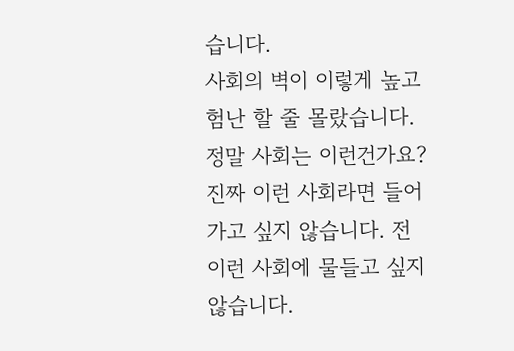습니다.
사회의 벽이 이렇게 높고 험난 할 줄 몰랐습니다. 정말 사회는 이런건가요?
진짜 이런 사회라면 들어가고 싶지 않습니다. 전 이런 사회에 물들고 싶지 않습니다.